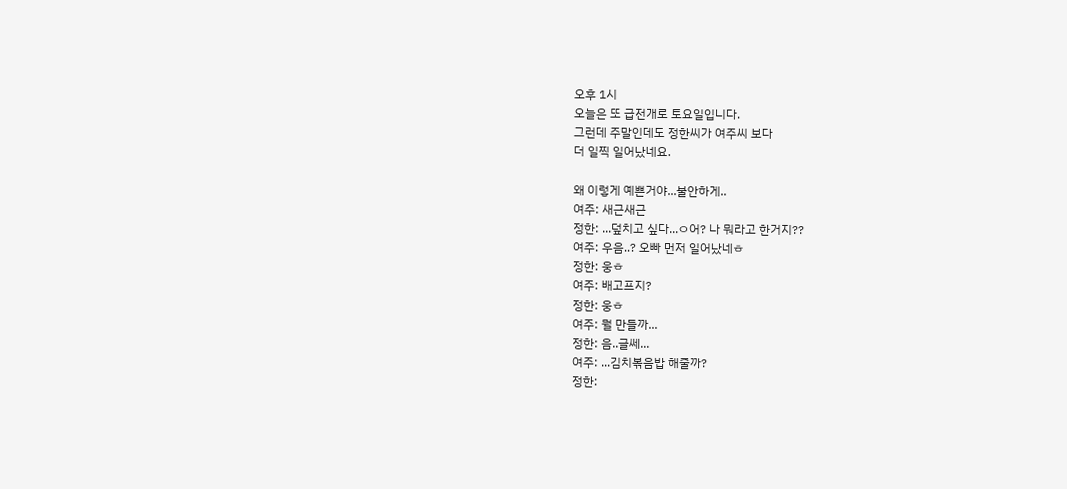오후 1시
오늘은 또 급전개로 토요일입니다.
그런데 주말인데도 정한씨가 여주씨 보다
더 일찍 일어났네요.

왜 이렇게 예쁜거야...불안하게..
여주: 새근새근
정한: ...덮치고 싶다...ㅇ어? 나 뭐라고 한거지??
여주: 우음..? 오빠 먼저 일어났네ㅎ
정한: 웅ㅎ
여주: 배고프지?
정한: 웅ㅎ
여주: 뭘 만들까...
정한: 음..글쎄...
여주: ...김치볶음밥 해줄까?
정한: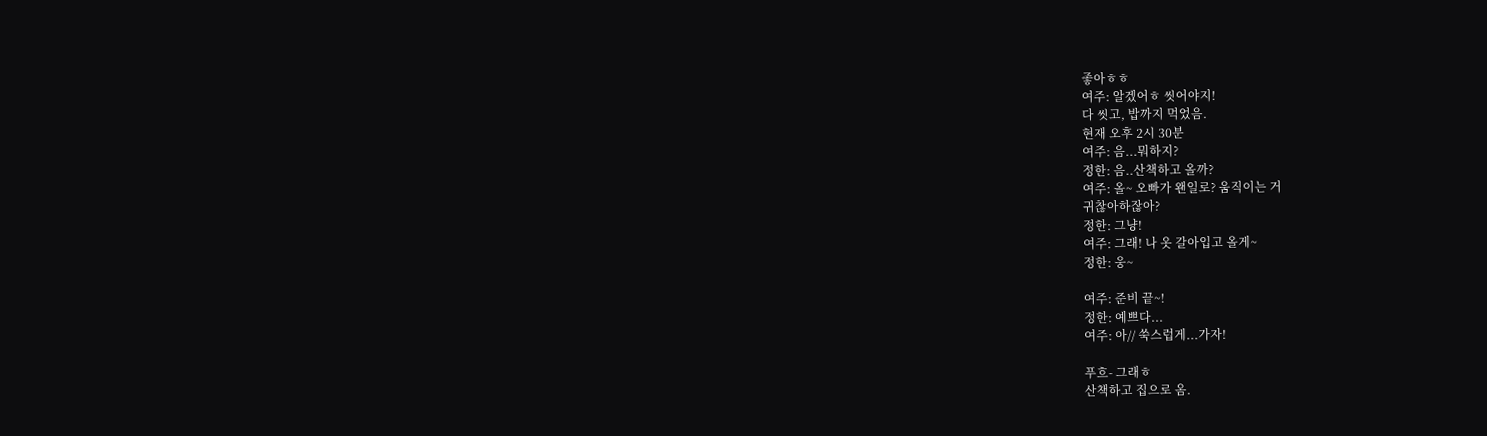좋아ㅎㅎ
여주: 알겠어ㅎ 씻어야지!
다 씻고, 밥까지 먹었음.
현재 오후 2시 30분
여주: 음...뭐하지?
정한: 음..산책하고 올까?
여주: 올~ 오빠가 왠일로? 움직이는 거
귀찮아하잖아?
정한: 그냥!
여주: 그래! 나 옷 갈아입고 올게~
정한: 웅~

여주: 준비 끝~!
정한: 예쁘다...
여주: 아// 쑥스럽게...가자!

푸흐- 그래ㅎ
산책하고 집으로 옴.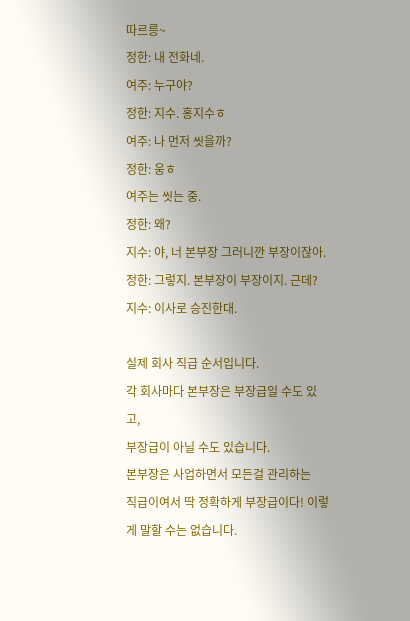따르릉~
정한: 내 전화네.
여주: 누구야?
정한: 지수. 홍지수ㅎ
여주: 나 먼저 씻을까?
정한: 웅ㅎ
여주는 씻는 중.
정한: 왜?
지수: 야, 너 본부장 그러니깐 부장이잖아.
정한: 그렇지. 본부장이 부장이지. 근데?
지수: 이사로 승진한대.

실제 회사 직급 순서입니다.
각 회사마다 본부장은 부장급일 수도 있고,
부장급이 아닐 수도 있습니다.
본부장은 사업하면서 모든걸 관리하는
직급이여서 딱 정확하게 부장급이다! 이렇게 말할 수는 없습니다.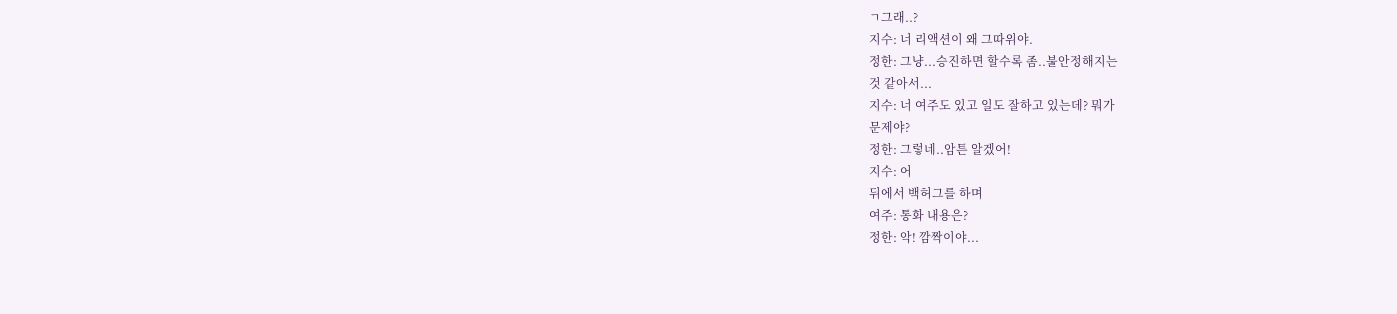ㄱ그래..?
지수: 너 리액션이 왜 그따위야.
정한: 그냥...승진하면 할수록 좀..불안정해지는
것 같아서...
지수: 너 여주도 있고 일도 잘하고 있는데? 뭐가
문제야?
정한: 그렇네..암튼 알겠어!
지수: 어
뒤에서 백허그를 하며
여주: 통화 내용은?
정한: 악! 깜짝이야...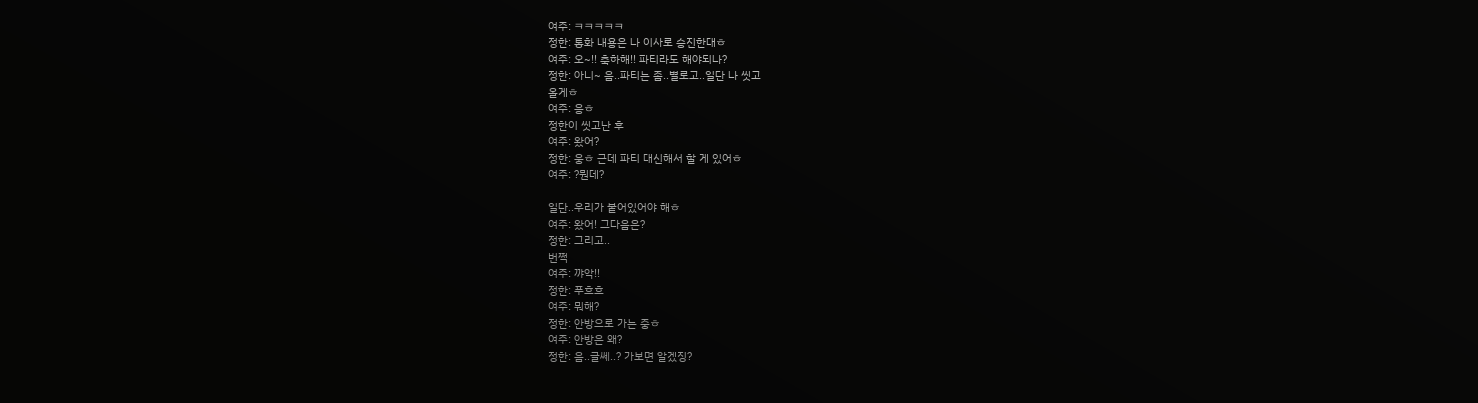여주: ㅋㅋㅋㅋㅋ
정한: 통화 내용은 나 이사로 승진한대ㅎ
여주: 오~!! 축하해!! 파티라도 해야되나?
정한: 아니~ 음..파티는 좀..별로고..일단 나 씻고
올게ㅎ
여주: 응ㅎ
정한이 씻고난 후
여주: 왔어?
정한: 웅ㅎ 근데 파티 대신해서 할 게 있어ㅎ
여주: ?뭔데?

일단..우리가 붙어있어야 해ㅎ
여주: 왔어! 그다음은?
정한: 그리고..
번쩍
여주: 꺄악!!
정한: 푸흐흐
여주: 뭐해?
정한: 안방으로 가는 중ㅎ
여주: 안방은 왜?
정한: 음..글쎄..? 가보면 알겠징?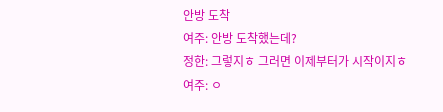안방 도착
여주: 안방 도착했는데?
정한: 그렇지ㅎ 그러면 이제부터가 시작이지ㅎ
여주: ㅇ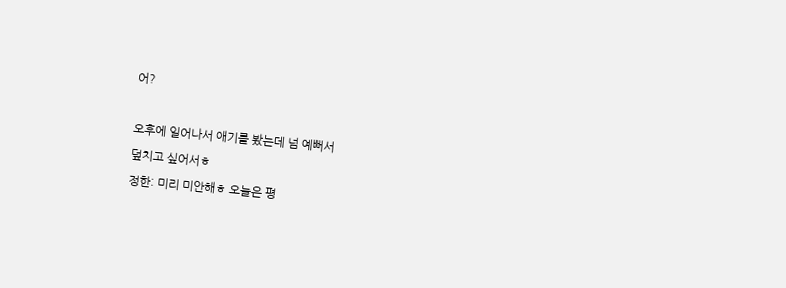어?

오후에 일어나서 애기를 봤는데 넘 예뻐서
덮치고 싶어서ㅎ
정한: 미리 미안해ㅎ 오늘은 평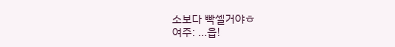소보다 빡셀거야ㅎ
여주: ...읍!